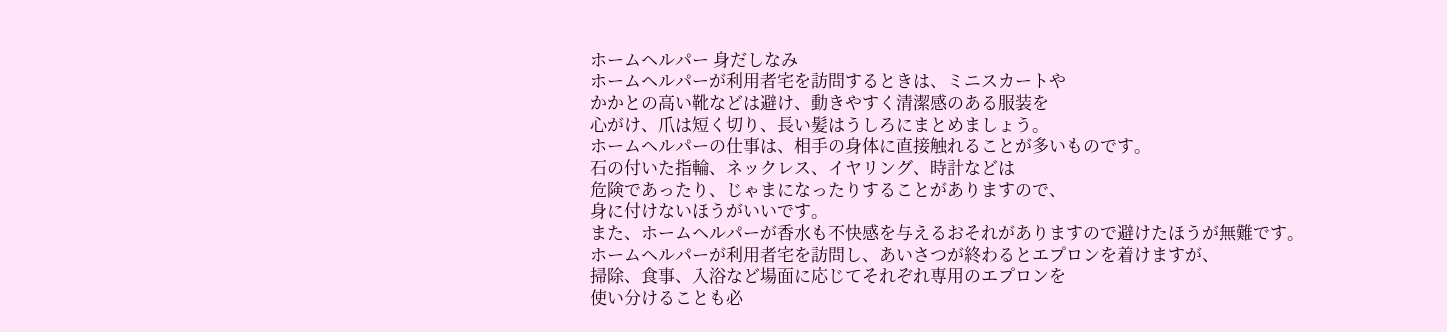ホームヘルパー 身だしなみ
ホームヘルパーが利用者宅を訪問するときは、ミニスカートや
かかとの高い靴などは避け、動きやすく清潔感のある服装を
心がけ、爪は短く切り、長い髪はうしろにまとめましょう。
ホームヘルパーの仕事は、相手の身体に直接触れることが多いものです。
石の付いた指輪、ネックレス、イヤリング、時計などは
危険であったり、じゃまになったりすることがありますので、
身に付けないほうがいいです。
また、ホームヘルパーが香水も不快感を与えるおそれがありますので避けたほうが無難です。
ホームヘルパーが利用者宅を訪問し、あいさつが終わるとエプロンを着けますが、
掃除、食事、入浴など場面に応じてそれぞれ専用のエプロンを
使い分けることも必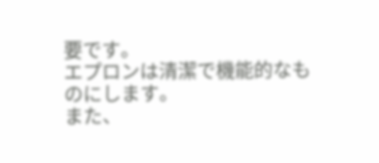要です。
エプロンは清潔で機能的なものにします。
また、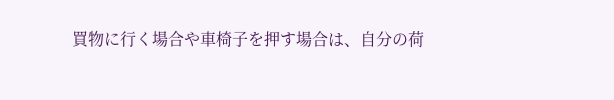買物に行く場合や車椅子を押す場合は、自分の荷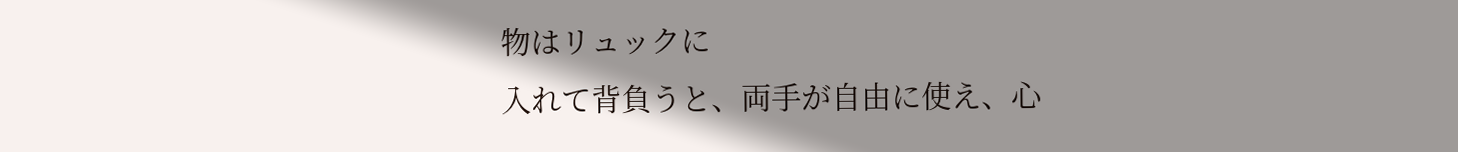物はリュックに
入れて背負うと、両手が自由に使え、心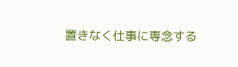置きなく仕事に専念する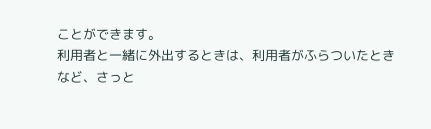ことができます。
利用者と一緒に外出するときは、利用者がふらついたとき
など、さっと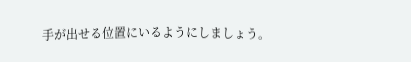手が出せる位置にいるようにしましょう。